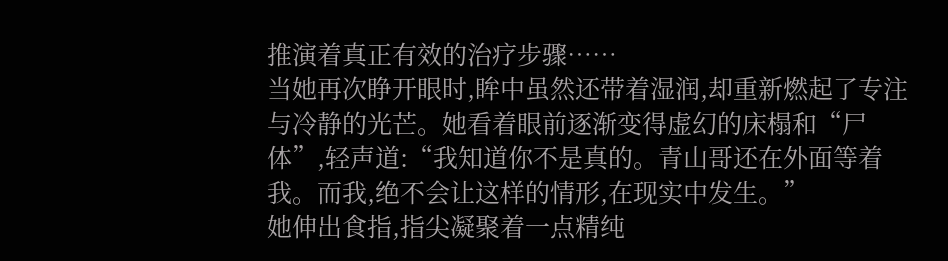推演着真正有效的治疗步骤……
当她再次睁开眼时,眸中虽然还带着湿润,却重新燃起了专注与冷静的光芒。她看着眼前逐渐变得虚幻的床榻和“尸体”,轻声道:“我知道你不是真的。青山哥还在外面等着我。而我,绝不会让这样的情形,在现实中发生。”
她伸出食指,指尖凝聚着一点精纯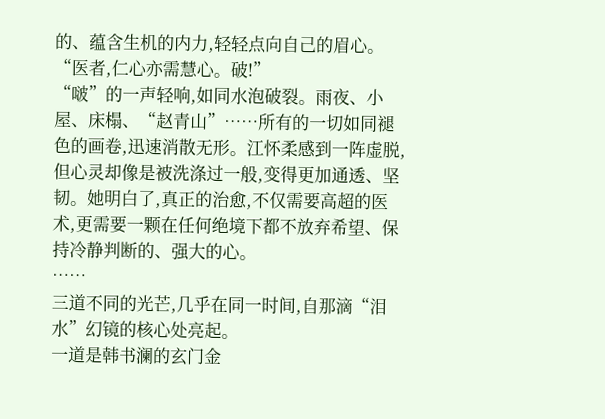的、蕴含生机的内力,轻轻点向自己的眉心。“医者,仁心亦需慧心。破!”
“啵”的一声轻响,如同水泡破裂。雨夜、小屋、床榻、“赵青山”……所有的一切如同褪色的画卷,迅速消散无形。江怀柔感到一阵虚脱,但心灵却像是被洗涤过一般,变得更加通透、坚韧。她明白了,真正的治愈,不仅需要高超的医术,更需要一颗在任何绝境下都不放弃希望、保持冷静判断的、强大的心。
……
三道不同的光芒,几乎在同一时间,自那滴“泪水”幻镜的核心处亮起。
一道是韩书澜的玄门金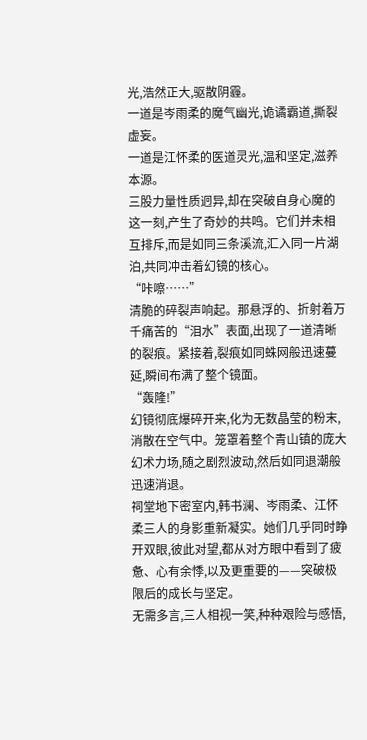光,浩然正大,驱散阴霾。
一道是岑雨柔的魔气幽光,诡谲霸道,撕裂虚妄。
一道是江怀柔的医道灵光,温和坚定,滋养本源。
三股力量性质迥异,却在突破自身心魔的这一刻,产生了奇妙的共鸣。它们并未相互排斥,而是如同三条溪流,汇入同一片湖泊,共同冲击着幻镜的核心。
“咔嚓……”
清脆的碎裂声响起。那悬浮的、折射着万千痛苦的“泪水”表面,出现了一道清晰的裂痕。紧接着,裂痕如同蛛网般迅速蔓延,瞬间布满了整个镜面。
“轰隆!”
幻镜彻底爆碎开来,化为无数晶莹的粉末,消散在空气中。笼罩着整个青山镇的庞大幻术力场,随之剧烈波动,然后如同退潮般迅速消退。
祠堂地下密室内,韩书澜、岑雨柔、江怀柔三人的身影重新凝实。她们几乎同时睁开双眼,彼此对望,都从对方眼中看到了疲惫、心有余悸,以及更重要的——突破极限后的成长与坚定。
无需多言,三人相视一笑,种种艰险与感悟,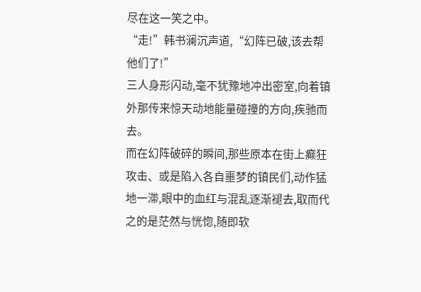尽在这一笑之中。
“走!”韩书澜沉声道,“幻阵已破,该去帮他们了!”
三人身形闪动,毫不犹豫地冲出密室,向着镇外那传来惊天动地能量碰撞的方向,疾驰而去。
而在幻阵破碎的瞬间,那些原本在街上癫狂攻击、或是陷入各自噩梦的镇民们,动作猛地一滞,眼中的血红与混乱逐渐褪去,取而代之的是茫然与恍惚,随即软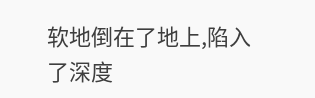软地倒在了地上,陷入了深度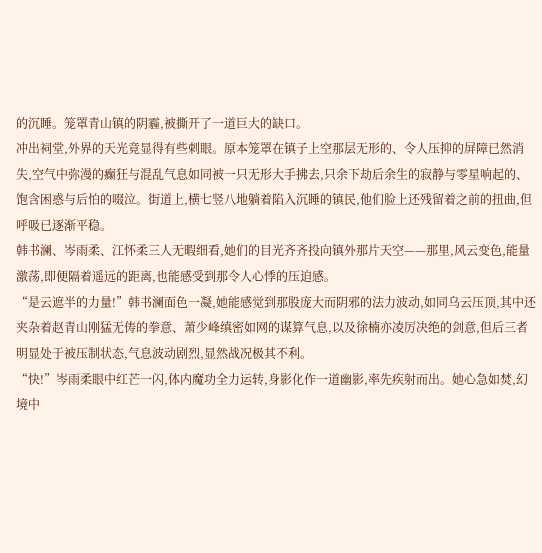的沉睡。笼罩青山镇的阴霾,被撕开了一道巨大的缺口。
冲出祠堂,外界的天光竟显得有些刺眼。原本笼罩在镇子上空那层无形的、令人压抑的屏障已然消失,空气中弥漫的癫狂与混乱气息如同被一只无形大手拂去,只余下劫后余生的寂静与零星响起的、饱含困惑与后怕的啜泣。街道上,横七竖八地躺着陷入沉睡的镇民,他们脸上还残留着之前的扭曲,但呼吸已逐渐平稳。
韩书澜、岑雨柔、江怀柔三人无暇细看,她们的目光齐齐投向镇外那片天空——那里,风云变色,能量激荡,即便隔着遥远的距离,也能感受到那令人心悸的压迫感。
“是云遮半的力量!”韩书澜面色一凝,她能感觉到那股庞大而阴邪的法力波动,如同乌云压顶,其中还夹杂着赵青山刚猛无俦的拳意、萧少峰缜密如网的谋算气息,以及徐楠亦凌厉决绝的剑意,但后三者明显处于被压制状态,气息波动剧烈,显然战况极其不利。
“快!”岑雨柔眼中红芒一闪,体内魔功全力运转,身影化作一道幽影,率先疾射而出。她心急如焚,幻境中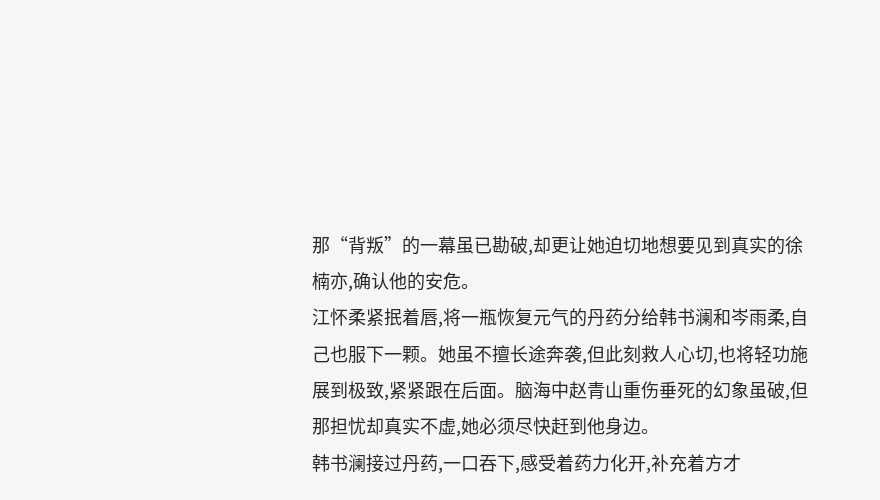那“背叛”的一幕虽已勘破,却更让她迫切地想要见到真实的徐楠亦,确认他的安危。
江怀柔紧抿着唇,将一瓶恢复元气的丹药分给韩书澜和岑雨柔,自己也服下一颗。她虽不擅长途奔袭,但此刻救人心切,也将轻功施展到极致,紧紧跟在后面。脑海中赵青山重伤垂死的幻象虽破,但那担忧却真实不虚,她必须尽快赶到他身边。
韩书澜接过丹药,一口吞下,感受着药力化开,补充着方才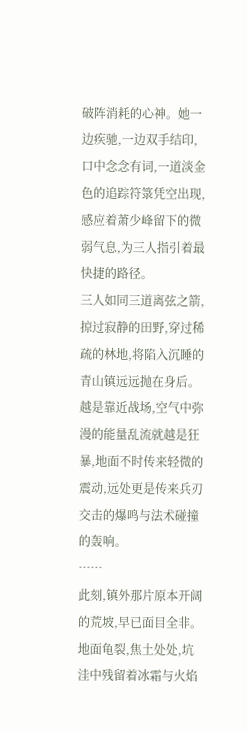破阵消耗的心神。她一边疾驰,一边双手结印,口中念念有词,一道淡金色的追踪符箓凭空出现,感应着萧少峰留下的微弱气息,为三人指引着最快捷的路径。
三人如同三道离弦之箭,掠过寂静的田野,穿过稀疏的林地,将陷入沉睡的青山镇远远抛在身后。越是靠近战场,空气中弥漫的能量乱流就越是狂暴,地面不时传来轻微的震动,远处更是传来兵刃交击的爆鸣与法术碰撞的轰响。
……
此刻,镇外那片原本开阔的荒坡,早已面目全非。
地面龟裂,焦土处处,坑洼中残留着冰霜与火焰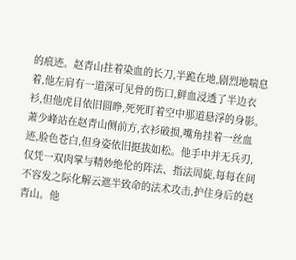的痕迹。赵青山拄着染血的长刀,半跪在地,剧烈地喘息着,他左肩有一道深可见骨的伤口,鲜血浸透了半边衣衫,但他虎目依旧圆睁,死死盯着空中那道悬浮的身影。
萧少峰站在赵青山侧前方,衣衫破损,嘴角挂着一丝血迹,脸色苍白,但身姿依旧挺拔如松。他手中并无兵刃,仅凭一双肉掌与精妙绝伦的阵法、指法周旋,每每在间不容发之际化解云遮半致命的法术攻击,护住身后的赵青山。他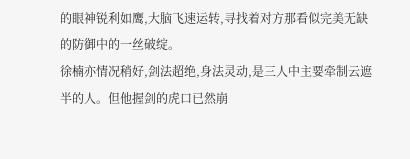的眼神锐利如鹰,大脑飞速运转,寻找着对方那看似完美无缺的防御中的一丝破绽。
徐楠亦情况稍好,剑法超绝,身法灵动,是三人中主要牵制云遮半的人。但他握剑的虎口已然崩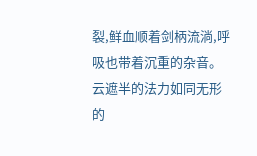裂,鲜血顺着剑柄流淌,呼吸也带着沉重的杂音。云遮半的法力如同无形的